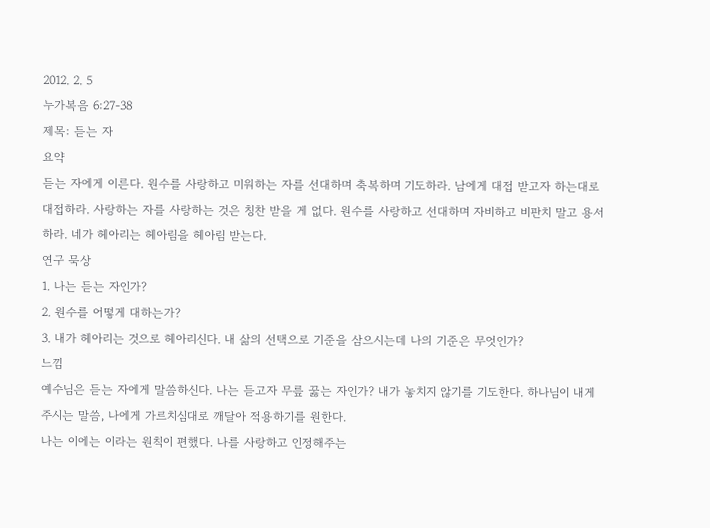2012. 2. 5
누가복음 6:27-38
제목: 듣는 자
요약
듣는 자에게 이른다. 원수를 사랑하고 미워하는 자를 선대하며 축복하며 기도하라. 남에게 대접 받고자 하는대로 대접하라. 사랑하는 자를 사랑하는 것은 칭찬 받을 게 없다. 원수를 사랑하고 선대하며 자비하고 비판치 말고 용서하라. 네가 헤아리는 헤아림을 헤아림 받는다.
연구 묵상
1. 나는 듣는 자인가?
2. 원수를 어떻게 대하는가?
3. 내가 헤아리는 것으로 헤아리신다. 내 삶의 선택으로 기준을 삼으시는데 나의 기준은 무엇인가?
느낌
예수님은 듣는 자에게 말씀하신다. 나는 듣고자 무릎 꿇는 자인가? 내가 놓치지 않기를 기도한다. 하나님이 내게 주시는 말씀, 나에게 가르치심대로 깨달아 적용하기를 원한다.
나는 이에는 이라는 원칙이 편했다. 나를 사랑하고 인정해주는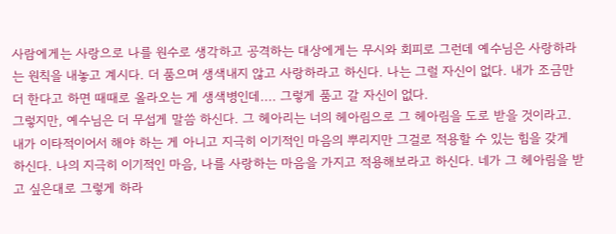사람에게는 사랑으로 나를 원수로 생각하고 공격하는 대상에게는 무시와 회피로 그런데 예수님은 사랑하라는 원칙을 내놓고 계시다. 더 품으며 생색내지 않고 사랑하라고 하신다. 나는 그럴 자신이 없다. 내가 조금만 더 한다고 하면 때때로 올라오는 게 생색병인데.... 그렇게 품고 갈 자신이 없다.
그렇지만, 예수님은 더 무섭게 말씀 하신다. 그 헤아리는 너의 헤아림으로 그 헤아림을 도로 받을 것이라고. 내가 이타적이어서 해야 하는 게 아니고 지극히 이기적인 마음의 뿌리지만 그걸로 적용할 수 있는 힘을 갖게 하신다. 나의 지극히 이기적인 마음, 나를 사랑하는 마음을 가지고 적용해보라고 하신다. 네가 그 헤아림을 받고 싶은대로 그렇게 하라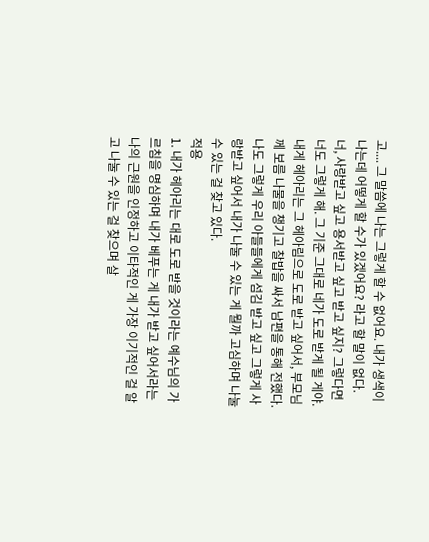고.... 그 말씀에 나는 그렇게 할 수 없어요. 내가 생색이 나는데 어떻게 할 수가 있겠어요? 라고 할 말이 없다.
너, 사랑받고 싶고 용서받고 싶고 받고 싶지? 그렇다면 너도 그렇게 해. 그 기준 그대로 네가 도로 받게 될 게야.
내게 헤아리는 그 헤아림으로 도로 받고 싶어서, 부모님께 보름 나물을 챙기고 찰밥을 싸서 남편을 통해 전했다. 나도 그렇게 우리 아들들에게 섬김 받고 싶고 그렇게 사랑받고 싶어서 내가 나눌 수 있는 게 뭘까 고심하며 나눌 수 있는 걸 찾고 있다.
적용
1. 내가 헤아리는 대로 도로 받을 것이라는 예수님의 가르침을 명심하며 내가 베푸는 게 내가 받고 싶어서라는 나의 근원을 인정하고 이타적인 게 가장 이기적인 걸 알고 나눌 수 있는 걸 찾으며 살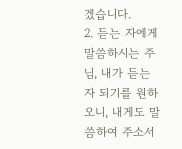겠습니다.
2. 듣는 자에게 말씀하시는 주님, 내가 듣는 자 되기를 원하오니, 내게도 말씀하여 주소서